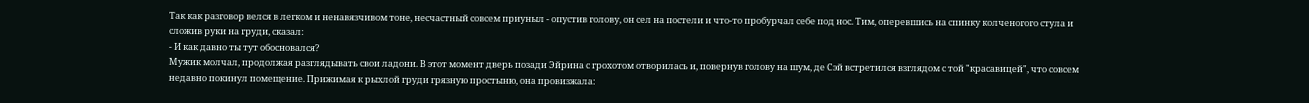Так как разговор велся в легком и ненавязчивом тоне, несчастный совсем приуныл - опустив голову, он сел на постели и что-то пробурчал себе под нос. Тим, оперевшись на спинку колченогого стула и сложив руки на груди, сказал:
- И как давно ты тут обосновался?
Мужик молчал, продолжая разглядывать свои ладони. В этот момент дверь позади Эйрина с грохотом отворилась и, повернув голову на шум, де Сэй встретился взглядом с той "красавицей", что совсем недавно покинул помещение. Прижимая к рыхлой груди грязную простыню, она провизжала: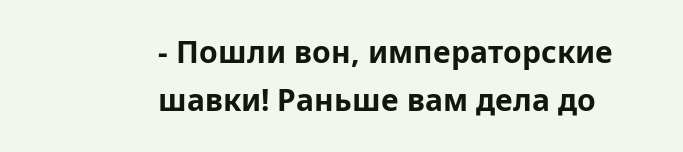- Пошли вон, императорские шавки! Раньше вам дела до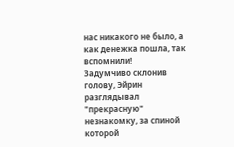нас никакого не было, а как денежка пошла, так вспомнили!
Задумчиво склонив голову, Эйрин разглядывал "прекрасную" незнакомку, за спиной которой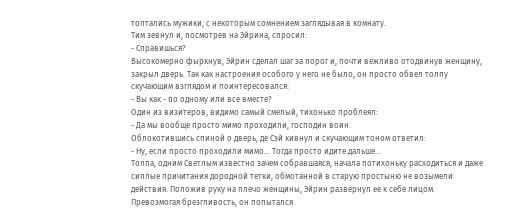топтались мужики, с некоторым сомнением заглядывая в комнату.
Тим зевнул и, посмотрев на Эйрина, спросил:
- Справишься?
Высокомерно фыркнув, Эйрин сделал шаг за порог и, почти вежливо отодвинув женщину, закрыл дверь. Так как настроения особого у него не было, он просто обвел толпу скучающим взглядом и поинтересовался:
- Вы как - по одному или все вместе?
Один из визитеров, видимо самый смелый, тихонько проблеял:
- Да мы вообще просто мимо проходили, господин воин.
Облокотившись спиной о дверь, де Сэй кивнул и скучающим тоном ответил:
- Ну, если просто проходили мимо... Тогда просто идите дальше...
Толпа, одним Светлым известно зачем собравшаяся, начала потихоньку расходиться и даже сиплые причитания дородной тетки, обмотанной в старую простыню не возымели действия. Положив руку на плечо женщины, Эйрин развернул ее к себе лицом. Превозмогая брезгливость, он попытался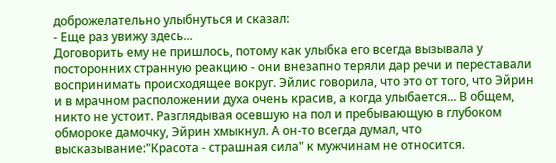доброжелательно улыбнуться и сказал:
- Еще раз увижу здесь...
Договорить ему не пришлось, потому как улыбка его всегда вызывала у посторонних странную реакцию - они внезапно теряли дар речи и переставали воспринимать происходящее вокруг. Эйлис говорила, что это от того, что Эйрин и в мрачном расположении духа очень красив, а когда улыбается... В общем, никто не устоит. Разглядывая осевшую на пол и пребывающую в глубоком обмороке дамочку, Эйрин хмыкнул. А он-то всегда думал, что высказывание:"Красота - страшная сила" к мужчинам не относится.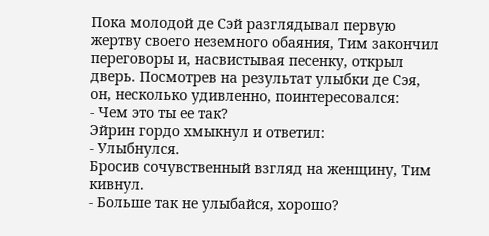Пока молодой де Сэй разглядывал первую жертву своего неземного обаяния, Тим закончил переговоры и, насвистывая песенку, открыл дверь. Посмотрев на результат улыбки де Сэя, он, несколько удивленно, поинтересовался:
- Чем это ты ее так?
Эйрин гордо хмыкнул и ответил:
- Улыбнулся.
Бросив сочувственный взгляд на женщину, Тим кивнул.
- Больше так не улыбайся, хорошо?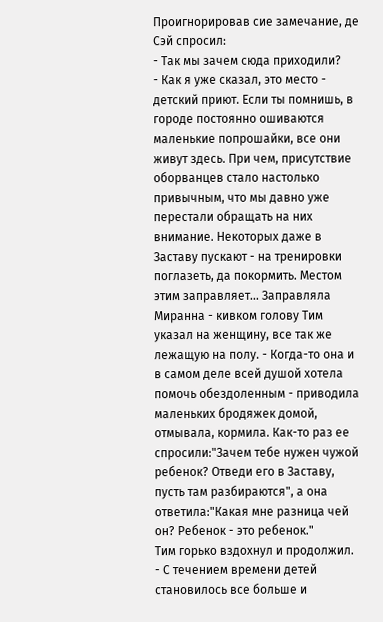Проигнорировав сие замечание, де Сэй спросил:
- Так мы зачем сюда приходили?
- Как я уже сказал, это место - детский приют. Если ты помнишь, в городе постоянно ошиваются маленькие попрошайки, все они живут здесь. При чем, присутствие оборванцев стало настолько привычным, что мы давно уже перестали обращать на них внимание. Некоторых даже в Заставу пускают - на тренировки поглазеть, да покормить. Местом этим заправляет... Заправляла Миранна - кивком голову Тим указал на женщину, все так же лежащую на полу. - Когда-то она и в самом деле всей душой хотела помочь обездоленным - приводила маленьких бродяжек домой, отмывала, кормила. Как-то раз ее спросили:"Зачем тебе нужен чужой ребенок? Отведи его в Заставу, пусть там разбираются", а она ответила:"Какая мне разница чей он? Ребенок - это ребенок."
Тим горько вздохнул и продолжил.
- С течением времени детей становилось все больше и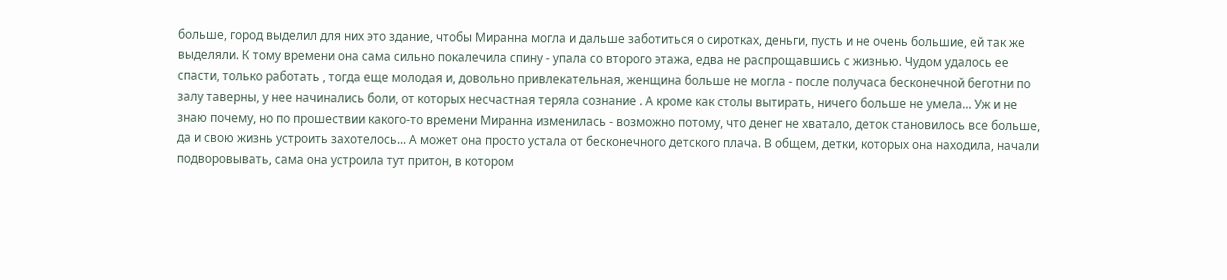больше, город выделил для них это здание, чтобы Миранна могла и дальше заботиться о сиротках, деньги, пусть и не очень большие, ей так же выделяли. К тому времени она сама сильно покалечила спину - упала со второго этажа, едва не распрощавшись с жизнью. Чудом удалось ее спасти, только работать , тогда еще молодая и, довольно привлекательная, женщина больше не могла - после получаса бесконечной беготни по залу таверны, у нее начинались боли, от которых несчастная теряла сознание . А кроме как столы вытирать, ничего больше не умела... Уж и не знаю почему, но по прошествии какого-то времени Миранна изменилась - возможно потому, что денег не хватало, деток становилось все больше, да и свою жизнь устроить захотелось... А может она просто устала от бесконечного детского плача. В общем, детки, которых она находила, начали подворовывать, сама она устроила тут притон, в котором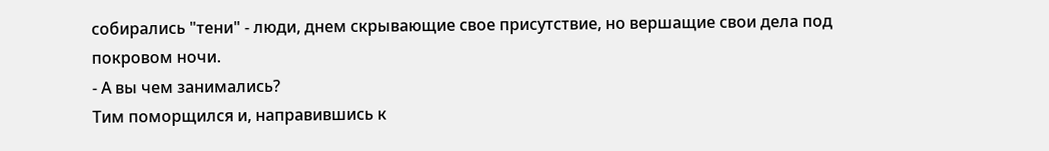собирались "тени" - люди, днем скрывающие свое присутствие, но вершащие свои дела под покровом ночи.
- А вы чем занимались?
Тим поморщился и, направившись к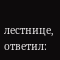лестнице, ответил: